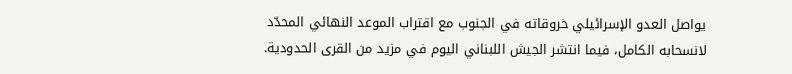يواصل العدو الإسرائيلي خروقاته في الجنوب مع اقتراب الموعد النهائي المحدّد لانسحابه الكامل، فيما انتشر الجيش اللبناني اليوم في مزيد من القرى الحدودية.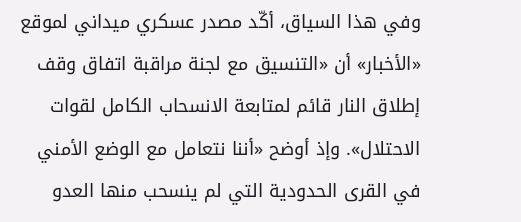وفي هذا السياق، أكّد مصدر عسكري ميداني لموقع «الأخبار» أن «التنسيق مع لجنة مراقبة اتفاق وقف إطلاق النار قائم لمتابعة الانسحاب الكامل لقوات الاحتلال». وإذ أوضح «أننا نتعامل مع الوضع الأمني في القرى الحدودية التي لم ينسحب منها العدو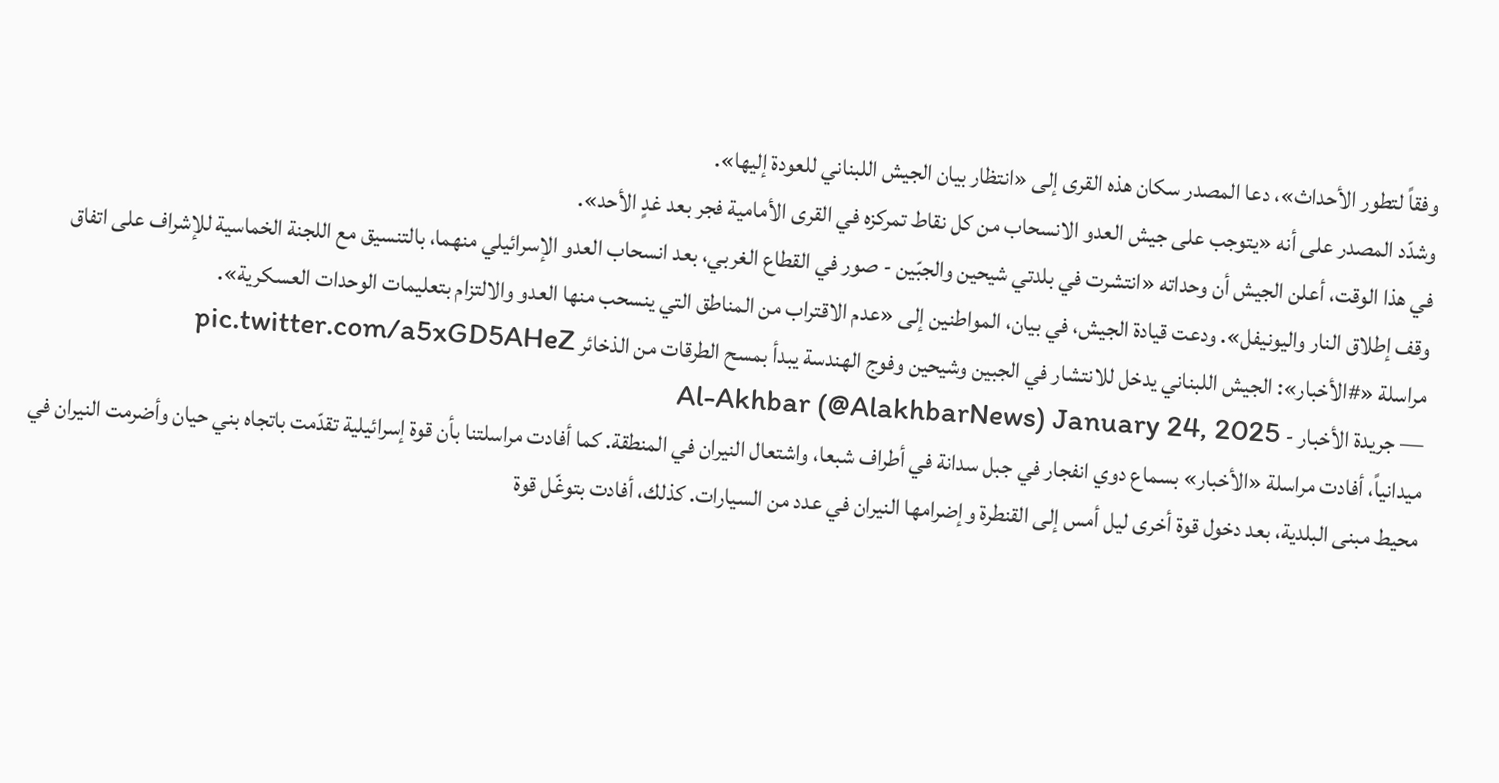وفقاً لتطور الأحداث»، دعا المصدر سكان هذه القرى إلى «انتظار بيان الجيش اللبناني للعودة إليها».
وشدّد المصدر على أنه «يتوجب على جيش العدو الانسحاب من كل نقاط تمركزه في القرى الأمامية فجر بعد غدٍ الأحد».
في هذا الوقت، أعلن الجيش أن وحداته «انتشرت في بلدتي شيحين والجبّين - صور في القطاع الغربي، بعد انسحاب العدو الإسرائيلي منهما، بالتنسيق مع اللجنة الخماسية للإشراف على اتفاق وقف إطلاق النار واليونيفل». ودعت قيادة الجيش، في بيان، المواطنين إلى «عدم الاقتراب من المناطق التي ينسحب منها العدو والالتزام بتعليمات الوحدات العسكرية».
مراسلة «#الأخبار»: الجيش اللبناني يدخل للانتشار في الجبين وشيحين وفوج الهندسة يبدأ بمسح الطرقات من الذخائر pic.twitter.com/a5xGD5AHeZ
— جريدة الأخبار - Al-Akhbar (@AlakhbarNews) January 24, 2025
ميدانياً، أفادت مراسلة «الأخبار» بسماع دوي انفجار في جبل سدانة في أطراف شبعا، واشتعال النيران في المنطقة. كما أفادت مراسلتنا بأن قوة إسرائيلية تقدّمت باتجاه بني حيان وأضرمت النيران في محيط مبنى البلدية، بعد دخول قوة أخرى ليل أمس إلى القنطرة وإضرامها النيران في عدد من السيارات. كذلك، أفادت بتوغّل قوة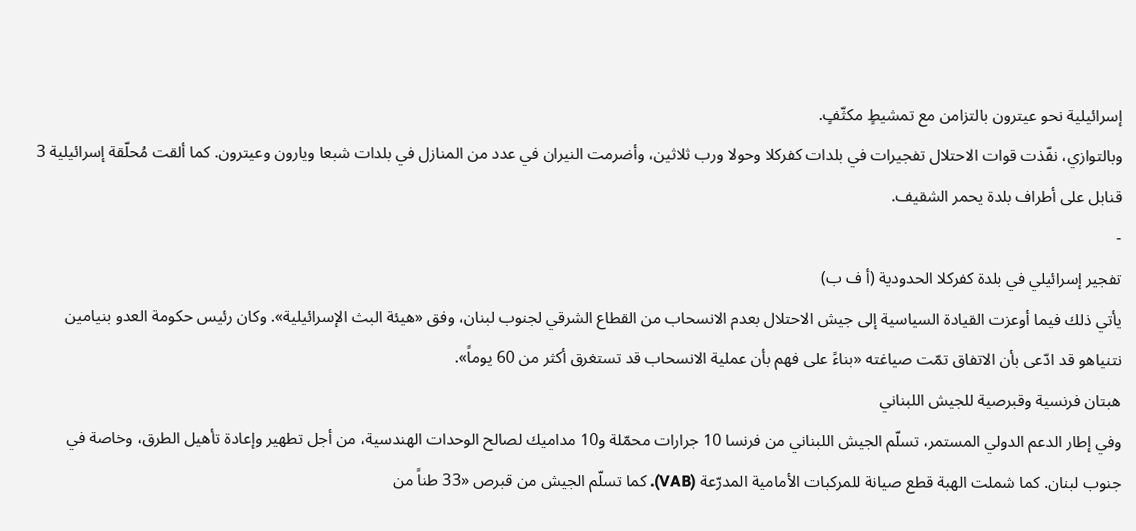إسرائيلية نحو عيترون بالتزامن مع تمشيطٍ مكثّفٍ.
وبالتوازي، نفّذت قوات الاحتلال تفجيرات في بلدات كفركلا وحولا ورب ثلاثين، وأضرمت النيران في عدد من المنازل في بلدات شبعا ويارون وعيترون. كما ألقت مُحلّقة إسرائيلية 3 قنابل على أطراف بلدة يحمر الشقيف.
-
تفجير إسرائيلي في بلدة كفركلا الحدودية (أ ف ب)
يأتي ذلك فيما أوعزت القيادة السياسية إلى جيش الاحتلال بعدم الانسحاب من القطاع الشرقي لجنوب لبنان، وفق «هيئة البث الإسرائيلية». وكان رئيس حكومة العدو بنيامين نتنياهو قد ادّعى بأن الاتفاق تمّت صياغته «بناءً على فهم بأن عملية الانسحاب قد تستغرق أكثر من 60 يوماً».
هبتان فرنسية وقبرصية للجيش اللبناني
وفي إطار الدعم الدولي المستمر، تسلّم الجيش اللبناني من فرنسا 10 جرارات محمّلة و10 مداميك لصالح الوحدات الهندسية، من أجل تطهير وإعادة تأهيل الطرق، وخاصة في جنوب لبنان. كما شملت الهبة قطع صيانة للمركبات الأمامية المدرّعة (VAB). كما تسلّم الجيش من قبرص «33 طناً من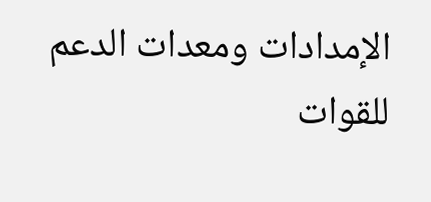الإمدادات ومعدات الدعم للقوات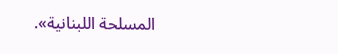المسلحة اللبنانية».